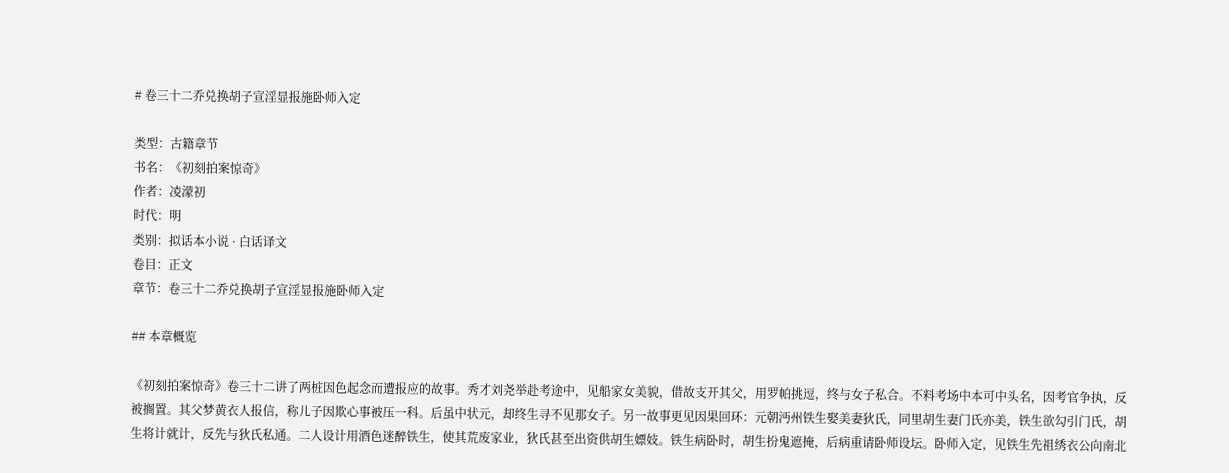# 卷三十二乔兑换胡子宣淫显报施卧师入定

类型：古籍章节
书名：《初刻拍案惊奇》
作者：凌濛初
时代：明
类别：拟话本小说 · 白话译文
卷目：正文
章节：卷三十二乔兑换胡子宣淫显报施卧师入定

## 本章概览

《初刻拍案惊奇》卷三十二讲了两桩因色起念而遭报应的故事。秀才刘尧举赴考途中，见船家女美貌，借故支开其父，用罗帕挑逗，终与女子私合。不料考场中本可中头名，因考官争执，反被搁置。其父梦黄衣人报信，称儿子因欺心事被压一科。后虽中状元，却终生寻不见那女子。另一故事更见因果回环：元朝沔州铁生娶美妻狄氏，同里胡生妻门氏亦美，铁生欲勾引门氏，胡生将计就计，反先与狄氏私通。二人设计用酒色迷醉铁生，使其荒废家业，狄氏甚至出资供胡生嫖妓。铁生病卧时，胡生扮鬼遮掩，后病重请卧师设坛。卧师入定，见铁生先祖绣衣公向南北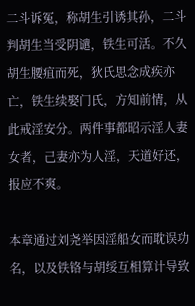二斗诉冤，称胡生引诱其孙，二斗判胡生当受阴谴，铁生可活。不久胡生腰疽而死，狄氏思念成疾亦亡，铁生续娶门氏，方知前情，从此戒淫安分。两件事都昭示淫人妻女者，己妻亦为人淫，天道好还，报应不爽。

本章通过刘尧举因淫船女而耽误功名，以及铁铬与胡绥互相算计导致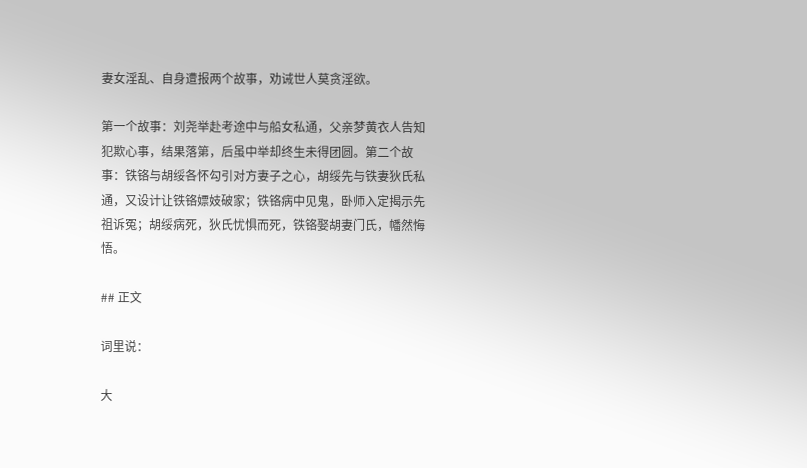妻女淫乱、自身遭报两个故事，劝诫世人莫贪淫欲。

第一个故事：刘尧举赴考途中与船女私通，父亲梦黄衣人告知犯欺心事，结果落第，后虽中举却终生未得团圆。第二个故事：铁铬与胡绥各怀勾引对方妻子之心，胡绥先与铁妻狄氏私通，又设计让铁铬嫖妓破家；铁铬病中见鬼，卧师入定揭示先祖诉冤；胡绥病死，狄氏忧惧而死，铁铬娶胡妻门氏，幡然悔悟。

## 正文

词里说：

大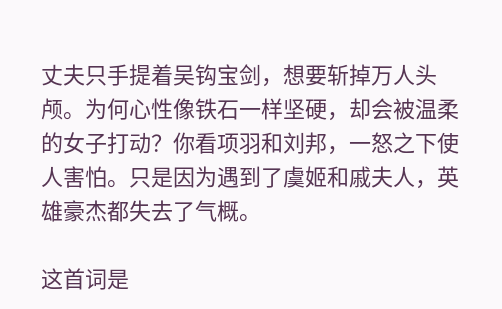丈夫只手提着吴钩宝剑，想要斩掉万人头颅。为何心性像铁石一样坚硬，却会被温柔的女子打动？你看项羽和刘邦，一怒之下使人害怕。只是因为遇到了虞姬和戚夫人，英雄豪杰都失去了气概。

这首词是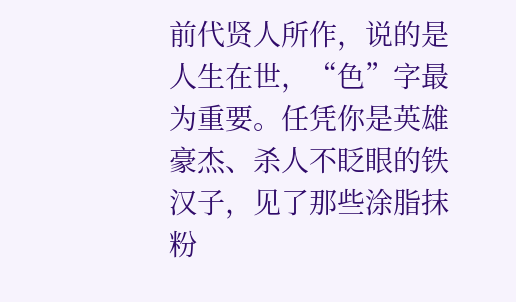前代贤人所作，说的是人生在世，“色”字最为重要。任凭你是英雄豪杰、杀人不眨眼的铁汉子，见了那些涂脂抹粉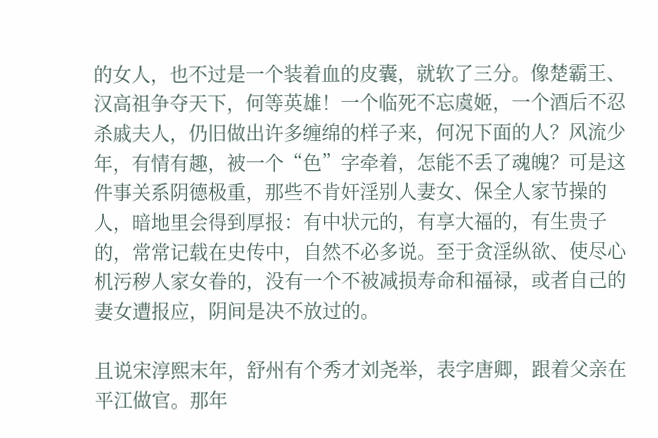的女人，也不过是一个装着血的皮囊，就软了三分。像楚霸王、汉高祖争夺天下，何等英雄！一个临死不忘虞姬，一个酒后不忍杀戚夫人，仍旧做出许多缠绵的样子来，何况下面的人？风流少年，有情有趣，被一个“色”字牵着，怎能不丢了魂魄？可是这件事关系阴德极重，那些不肯奸淫别人妻女、保全人家节操的人，暗地里会得到厚报：有中状元的，有享大福的，有生贵子的，常常记载在史传中，自然不必多说。至于贪淫纵欲、使尽心机污秽人家女眷的，没有一个不被减损寿命和福禄，或者自己的妻女遭报应，阴间是决不放过的。

且说宋淳熙末年，舒州有个秀才刘尧举，表字唐卿，跟着父亲在平江做官。那年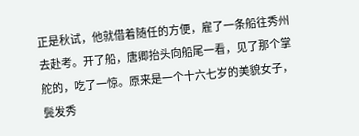正是秋试，他就借着随任的方便，雇了一条船往秀州去赴考。开了船，唐卿抬头向船尾一看，见了那个掌舵的，吃了一惊。原来是一个十六七岁的美貌女子，鬓发秀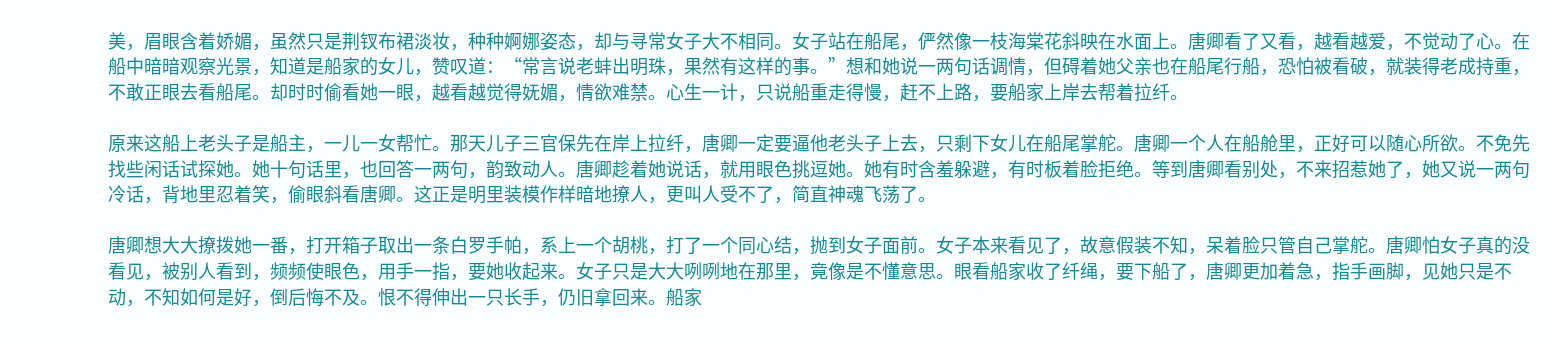美，眉眼含着娇媚，虽然只是荆钗布裙淡妆，种种婀娜姿态，却与寻常女子大不相同。女子站在船尾，俨然像一枝海棠花斜映在水面上。唐卿看了又看，越看越爱，不觉动了心。在船中暗暗观察光景，知道是船家的女儿，赞叹道：“常言说老蚌出明珠，果然有这样的事。”想和她说一两句话调情，但碍着她父亲也在船尾行船，恐怕被看破，就装得老成持重，不敢正眼去看船尾。却时时偷看她一眼，越看越觉得妩媚，情欲难禁。心生一计，只说船重走得慢，赶不上路，要船家上岸去帮着拉纤。

原来这船上老头子是船主，一儿一女帮忙。那天儿子三官保先在岸上拉纤，唐卿一定要逼他老头子上去，只剩下女儿在船尾掌舵。唐卿一个人在船舱里，正好可以随心所欲。不免先找些闲话试探她。她十句话里，也回答一两句，韵致动人。唐卿趁着她说话，就用眼色挑逗她。她有时含羞躲避，有时板着脸拒绝。等到唐卿看别处，不来招惹她了，她又说一两句冷话，背地里忍着笑，偷眼斜看唐卿。这正是明里装模作样暗地撩人，更叫人受不了，简直神魂飞荡了。

唐卿想大大撩拨她一番，打开箱子取出一条白罗手帕，系上一个胡桃，打了一个同心结，抛到女子面前。女子本来看见了，故意假装不知，呆着脸只管自己掌舵。唐卿怕女子真的没看见，被别人看到，频频使眼色，用手一指，要她收起来。女子只是大大咧咧地在那里，竟像是不懂意思。眼看船家收了纤绳，要下船了，唐卿更加着急，指手画脚，见她只是不动，不知如何是好，倒后悔不及。恨不得伸出一只长手，仍旧拿回来。船家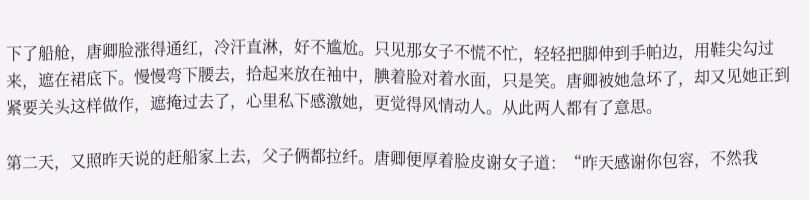下了船舱，唐卿脸涨得通红，冷汗直淋，好不尴尬。只见那女子不慌不忙，轻轻把脚伸到手帕边，用鞋尖勾过来，遮在裙底下。慢慢弯下腰去，拾起来放在袖中，腆着脸对着水面，只是笑。唐卿被她急坏了，却又见她正到紧要关头这样做作，遮掩过去了，心里私下感激她，更觉得风情动人。从此两人都有了意思。

第二天，又照昨天说的赶船家上去，父子俩都拉纤。唐卿便厚着脸皮谢女子道：“昨天感谢你包容，不然我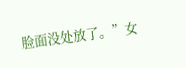脸面没处放了。”女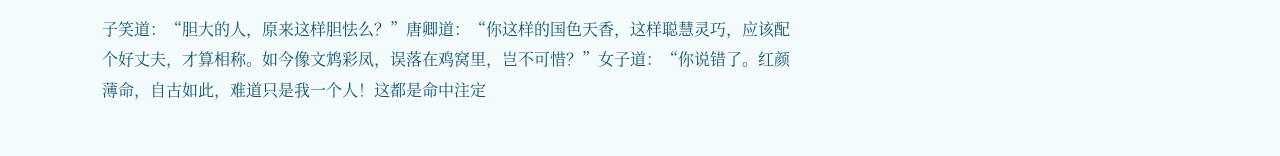子笑道：“胆大的人，原来这样胆怯么？”唐卿道：“你这样的国色天香，这样聪慧灵巧，应该配个好丈夫，才算相称。如今像文鸩彩凤，误落在鸡窝里，岂不可惜？”女子道：“你说错了。红颜薄命，自古如此，难道只是我一个人！这都是命中注定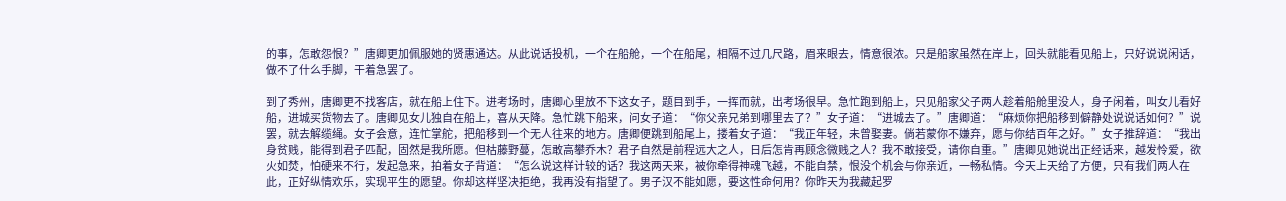的事，怎敢怨恨？”唐卿更加佩服她的贤惠通达。从此说话投机，一个在船舱，一个在船尾，相隔不过几尺路，眉来眼去，情意很浓。只是船家虽然在岸上，回头就能看见船上，只好说说闲话，做不了什么手脚，干着急罢了。

到了秀州，唐卿更不找客店，就在船上住下。进考场时，唐卿心里放不下这女子，题目到手，一挥而就，出考场很早。急忙跑到船上，只见船家父子两人趁着船舱里没人，身子闲着，叫女儿看好船，进城买货物去了。唐卿见女儿独自在船上，喜从天降。急忙跳下船来，问女子道：“你父亲兄弟到哪里去了？”女子道：“进城去了。”唐卿道：“麻烦你把船移到僻静处说说话如何？”说罢，就去解缆绳。女子会意，连忙掌舵，把船移到一个无人往来的地方。唐卿便跳到船尾上，搂着女子道：“我正年轻，未曾娶妻。倘若蒙你不嫌弃，愿与你结百年之好。”女子推辞道：“我出身贫贱，能得到君子匹配，固然是我所愿。但枯藤野蔓，怎敢高攀乔木？君子自然是前程远大之人，日后怎肯再顾念微贱之人？我不敢接受，请你自重。”唐卿见她说出正经话来，越发怜爱，欲火如焚，怕硬来不行，发起急来，拍着女子背道：“怎么说这样计较的话？我这两天来，被你牵得神魂飞越，不能自禁，恨没个机会与你亲近，一畅私情。今天上天给了方便，只有我们两人在此，正好纵情欢乐，实现平生的愿望。你却这样坚决拒绝，我再没有指望了。男子汉不能如愿，要这性命何用？你昨天为我藏起罗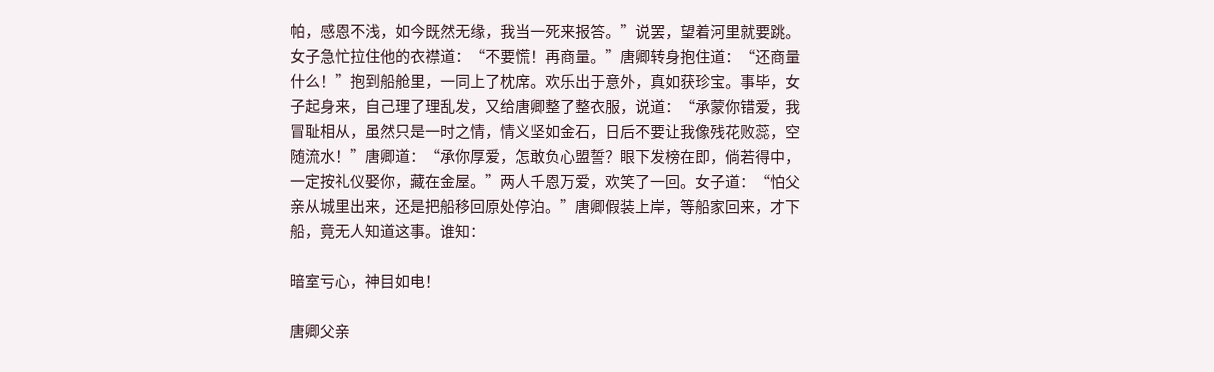帕，感恩不浅，如今既然无缘，我当一死来报答。”说罢，望着河里就要跳。女子急忙拉住他的衣襟道：“不要慌！再商量。”唐卿转身抱住道：“还商量什么！”抱到船舱里，一同上了枕席。欢乐出于意外，真如获珍宝。事毕，女子起身来，自己理了理乱发，又给唐卿整了整衣服，说道：“承蒙你错爱，我冒耻相从，虽然只是一时之情，情义坚如金石，日后不要让我像残花败蕊，空随流水！”唐卿道：“承你厚爱，怎敢负心盟誓？眼下发榜在即，倘若得中，一定按礼仪娶你，藏在金屋。”两人千恩万爱，欢笑了一回。女子道：“怕父亲从城里出来，还是把船移回原处停泊。”唐卿假装上岸，等船家回来，才下船，竟无人知道这事。谁知：

暗室亏心，神目如电！

唐卿父亲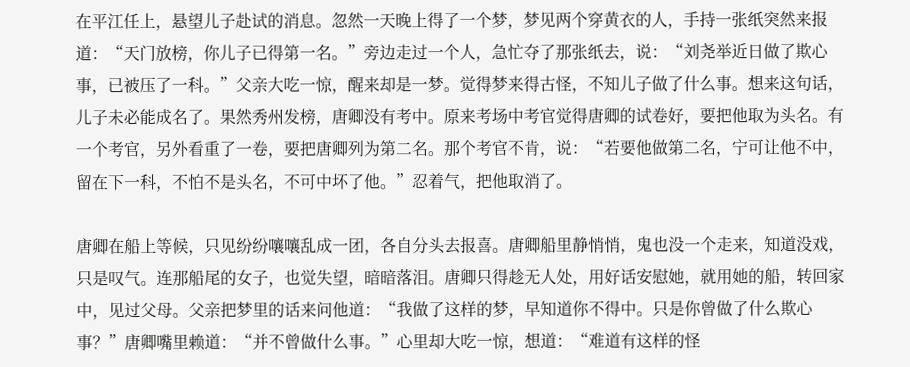在平江任上，悬望儿子赴试的消息。忽然一天晚上得了一个梦，梦见两个穿黄衣的人，手持一张纸突然来报道：“天门放榜，你儿子已得第一名。”旁边走过一个人，急忙夺了那张纸去，说：“刘尧举近日做了欺心事，已被压了一科。”父亲大吃一惊，醒来却是一梦。觉得梦来得古怪，不知儿子做了什么事。想来这句话，儿子未必能成名了。果然秀州发榜，唐卿没有考中。原来考场中考官觉得唐卿的试卷好，要把他取为头名。有一个考官，另外看重了一卷，要把唐卿列为第二名。那个考官不肯，说：“若要他做第二名，宁可让他不中，留在下一科，不怕不是头名，不可中坏了他。”忍着气，把他取消了。

唐卿在船上等候，只见纷纷嚷嚷乱成一团，各自分头去报喜。唐卿船里静悄悄，鬼也没一个走来，知道没戏，只是叹气。连那船尾的女子，也觉失望，暗暗落泪。唐卿只得趁无人处，用好话安慰她，就用她的船，转回家中，见过父母。父亲把梦里的话来问他道：“我做了这样的梦，早知道你不得中。只是你曾做了什么欺心事？”唐卿嘴里赖道：“并不曾做什么事。”心里却大吃一惊，想道：“难道有这样的怪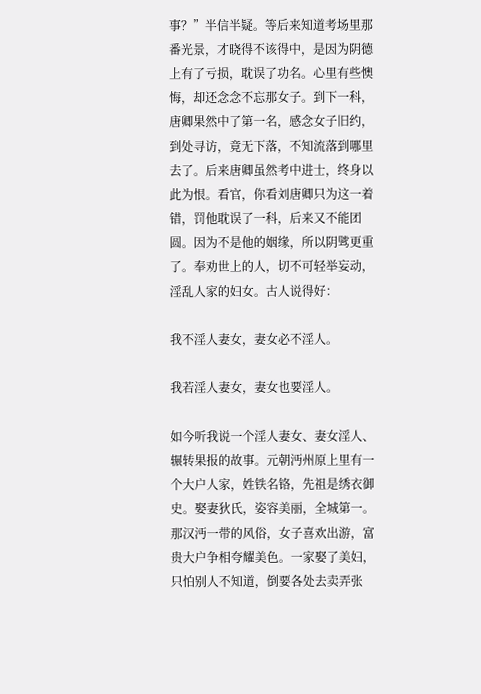事？”半信半疑。等后来知道考场里那番光景，才晓得不该得中，是因为阴德上有了亏损，耽误了功名。心里有些懊悔，却还念念不忘那女子。到下一科，唐卿果然中了第一名，感念女子旧约，到处寻访，竟无下落，不知流落到哪里去了。后来唐卿虽然考中进士，终身以此为恨。看官，你看刘唐卿只为这一着错，罚他耽误了一科，后来又不能团圆。因为不是他的姻缘，所以阴骘更重了。奉劝世上的人，切不可轻举妄动，淫乱人家的妇女。古人说得好：

我不淫人妻女，妻女必不淫人。

我若淫人妻女，妻女也要淫人。

如今听我说一个淫人妻女、妻女淫人、辗转果报的故事。元朝沔州原上里有一个大户人家，姓铁名铬，先祖是绣衣御史。娶妻狄氏，姿容美丽，全城第一。那汉沔一带的风俗，女子喜欢出游，富贵大户争相夸耀美色。一家娶了美妇，只怕别人不知道，倒要各处去卖弄张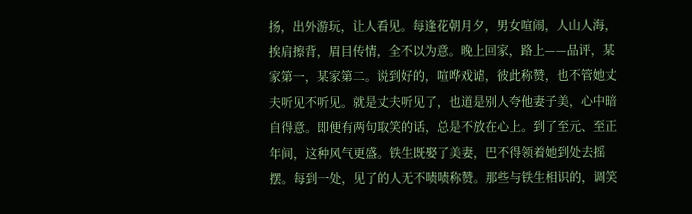扬，出外游玩，让人看见。每逢花朝月夕，男女喧闹，人山人海，挨肩擦背，眉目传情，全不以为意。晚上回家，路上——品评，某家第一，某家第二。说到好的，喧哗戏谑，彼此称赞，也不管她丈夫听见不听见。就是丈夫听见了，也道是别人夸他妻子美，心中暗自得意。即便有两句取笑的话，总是不放在心上。到了至元、至正年间，这种风气更盛。铁生既娶了美妻，巴不得领着她到处去摇摆。每到一处，见了的人无不啧啧称赞。那些与铁生相识的，调笑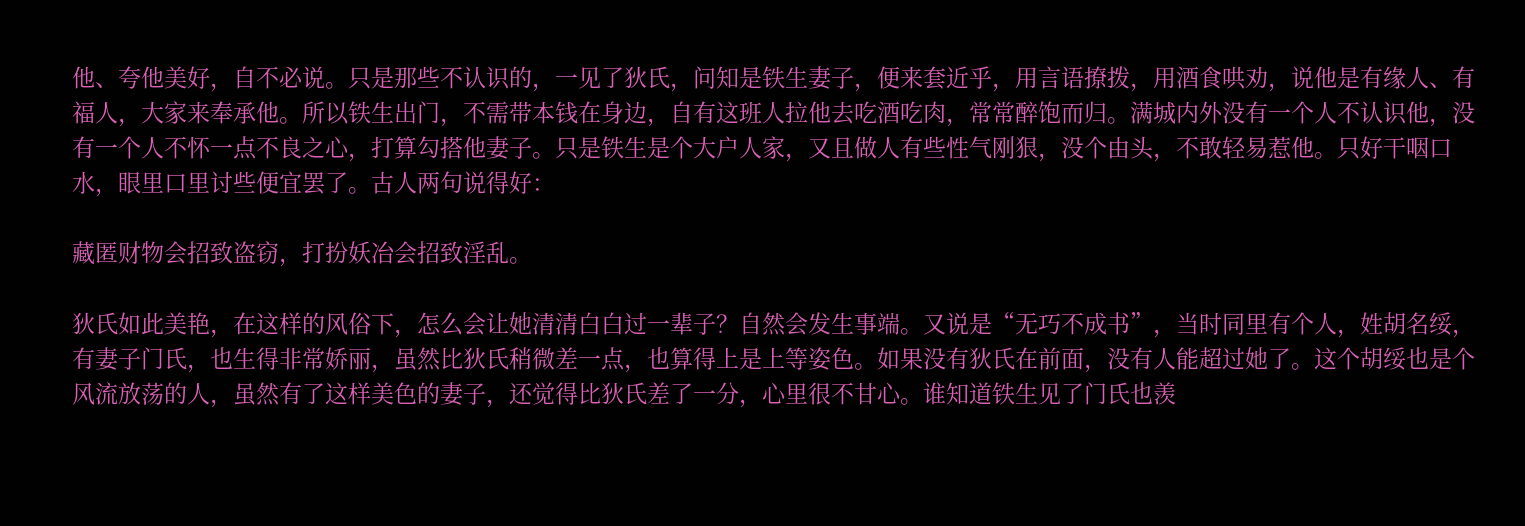他、夸他美好，自不必说。只是那些不认识的，一见了狄氏，问知是铁生妻子，便来套近乎，用言语撩拨，用酒食哄劝，说他是有缘人、有福人，大家来奉承他。所以铁生出门，不需带本钱在身边，自有这班人拉他去吃酒吃肉，常常醉饱而归。满城内外没有一个人不认识他，没有一个人不怀一点不良之心，打算勾搭他妻子。只是铁生是个大户人家，又且做人有些性气刚狠，没个由头，不敢轻易惹他。只好干咽口水，眼里口里讨些便宜罢了。古人两句说得好：

藏匿财物会招致盗窃，打扮妖冶会招致淫乱。

狄氏如此美艳，在这样的风俗下，怎么会让她清清白白过一辈子？自然会发生事端。又说是“无巧不成书”，当时同里有个人，姓胡名绥，有妻子门氏，也生得非常娇丽，虽然比狄氏稍微差一点，也算得上是上等姿色。如果没有狄氏在前面，没有人能超过她了。这个胡绥也是个风流放荡的人，虽然有了这样美色的妻子，还觉得比狄氏差了一分，心里很不甘心。谁知道铁生见了门氏也羡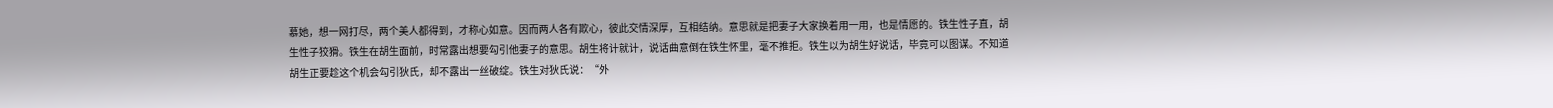慕她，想一网打尽，两个美人都得到，才称心如意。因而两人各有欺心，彼此交情深厚，互相结纳。意思就是把妻子大家换着用一用，也是情愿的。铁生性子直，胡生性子狡猾。铁生在胡生面前，时常露出想要勾引他妻子的意思。胡生将计就计，说话曲意倒在铁生怀里，毫不推拒。铁生以为胡生好说话，毕竟可以图谋。不知道胡生正要趁这个机会勾引狄氏，却不露出一丝破绽。铁生对狄氏说：“外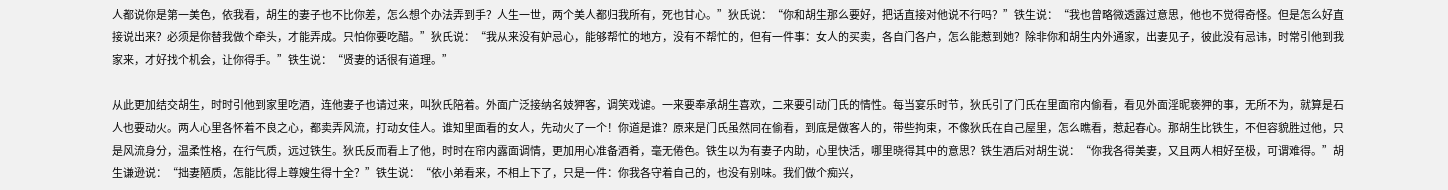人都说你是第一美色，依我看，胡生的妻子也不比你差，怎么想个办法弄到手？人生一世，两个美人都归我所有，死也甘心。”狄氏说：“你和胡生那么要好，把话直接对他说不行吗？”铁生说：“我也曾略微透露过意思，他也不觉得奇怪。但是怎么好直接说出来？必须是你替我做个牵头，才能弄成。只怕你要吃醋。”狄氏说：“我从来没有妒忌心，能够帮忙的地方，没有不帮忙的，但有一件事：女人的买卖，各自门各户，怎么能惹到她？除非你和胡生内外通家，出妻见子，彼此没有忌讳，时常引他到我家来，才好找个机会，让你得手。”铁生说：“贤妻的话很有道理。”

从此更加结交胡生，时时引他到家里吃酒，连他妻子也请过来，叫狄氏陪着。外面广泛接纳名妓狎客，调笑戏谑。一来要奉承胡生喜欢，二来要引动门氏的情性。每当宴乐时节，狄氏引了门氏在里面帘内偷看，看见外面淫昵亵狎的事，无所不为，就算是石人也要动火。两人心里各怀着不良之心，都卖弄风流，打动女佳人。谁知里面看的女人，先动火了一个！你道是谁？原来是门氏虽然同在偷看，到底是做客人的，带些拘束，不像狄氏在自己屋里，怎么瞧看，惹起春心。那胡生比铁生，不但容貌胜过他，只是风流身分，温柔性格，在行气质，远过铁生。狄氏反而看上了他，时时在帘内露面调情，更加用心准备酒肴，毫无倦色。铁生以为有妻子内助，心里快活，哪里晓得其中的意思？铁生酒后对胡生说：“你我各得美妻，又且两人相好至极，可谓难得。”胡生谦逊说：“拙妻陋质，怎能比得上尊嫂生得十全？”铁生说：“依小弟看来，不相上下了，只是一件：你我各守着自己的，也没有别味。我们做个痴兴，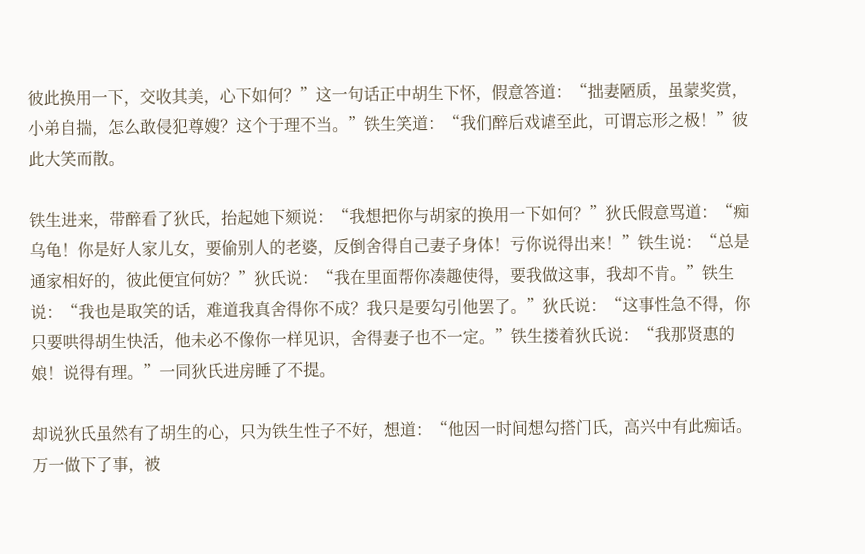彼此换用一下，交收其美，心下如何？”这一句话正中胡生下怀，假意答道：“拙妻陋质，虽蒙奖赏，小弟自揣，怎么敢侵犯尊嫂？这个于理不当。”铁生笑道：“我们醉后戏谑至此，可谓忘形之极！”彼此大笑而散。

铁生进来，带醉看了狄氏，抬起她下颏说：“我想把你与胡家的换用一下如何？”狄氏假意骂道：“痴乌龟！你是好人家儿女，要偷别人的老婆，反倒舍得自己妻子身体！亏你说得出来！”铁生说：“总是通家相好的，彼此便宜何妨？”狄氏说：“我在里面帮你凑趣使得，要我做这事，我却不肯。”铁生说：“我也是取笑的话，难道我真舍得你不成？我只是要勾引他罢了。”狄氏说：“这事性急不得，你只要哄得胡生快活，他未必不像你一样见识，舍得妻子也不一定。”铁生搂着狄氏说：“我那贤惠的娘！说得有理。”一同狄氏进房睡了不提。

却说狄氏虽然有了胡生的心，只为铁生性子不好，想道：“他因一时间想勾搭门氏，高兴中有此痴话。万一做下了事，被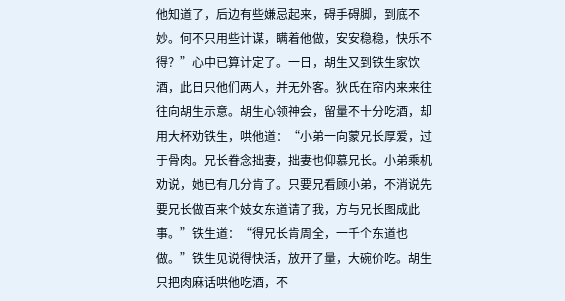他知道了，后边有些嫌忌起来，碍手碍脚，到底不妙。何不只用些计谋，瞒着他做，安安稳稳，快乐不得？”心中已算计定了。一日，胡生又到铁生家饮酒，此日只他们两人，并无外客。狄氏在帘内来来往往向胡生示意。胡生心领神会，留量不十分吃酒，却用大杯劝铁生，哄他道：“小弟一向蒙兄长厚爱，过于骨肉。兄长眷念拙妻，拙妻也仰慕兄长。小弟乘机劝说，她已有几分肯了。只要兄看顾小弟，不消说先要兄长做百来个妓女东道请了我，方与兄长图成此事。”铁生道：“得兄长肯周全，一千个东道也做。”铁生见说得快活，放开了量，大碗价吃。胡生只把肉麻话哄他吃酒，不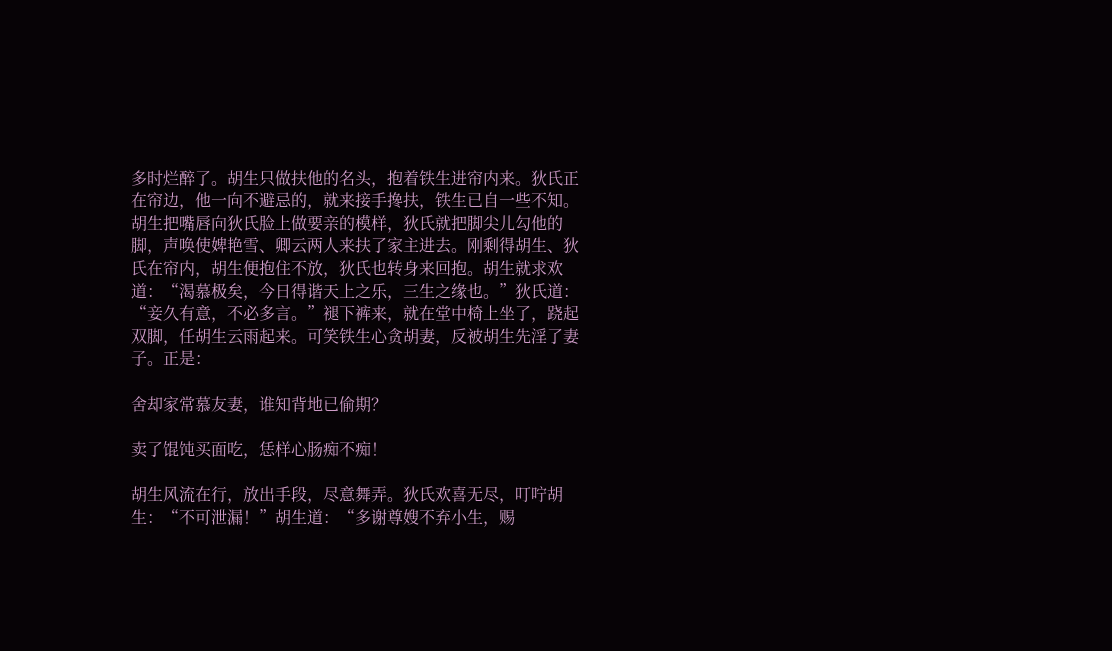多时烂醉了。胡生只做扶他的名头，抱着铁生进帘内来。狄氏正在帘边，他一向不避忌的，就来接手搀扶，铁生已自一些不知。胡生把嘴唇向狄氏脸上做要亲的模样，狄氏就把脚尖儿勾他的脚，声唤使婢艳雪、卿云两人来扶了家主进去。刚剩得胡生、狄氏在帘内，胡生便抱住不放，狄氏也转身来回抱。胡生就求欢道：“渴慕极矣，今日得谐天上之乐，三生之缘也。”狄氏道：“妾久有意，不必多言。”褪下裤来，就在堂中椅上坐了，跷起双脚，任胡生云雨起来。可笑铁生心贪胡妻，反被胡生先淫了妻子。正是：

舍却家常慕友妻，谁知背地已偷期？

卖了馄饨买面吃，恁样心肠痴不痴！

胡生风流在行，放出手段，尽意舞弄。狄氏欢喜无尽，叮咛胡生：“不可泄漏！”胡生道：“多谢尊嫂不弃小生，赐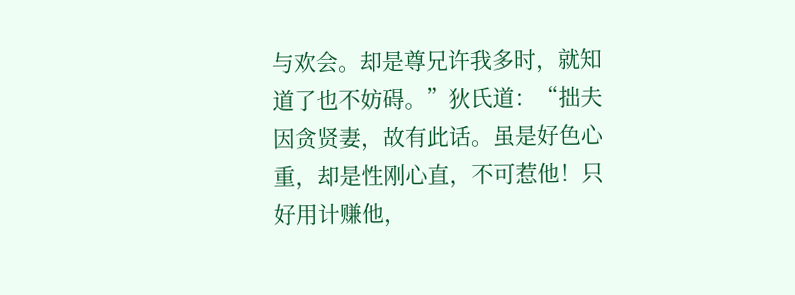与欢会。却是尊兄许我多时，就知道了也不妨碍。”狄氏道：“拙夫因贪贤妻，故有此话。虽是好色心重，却是性刚心直，不可惹他！只好用计赚他，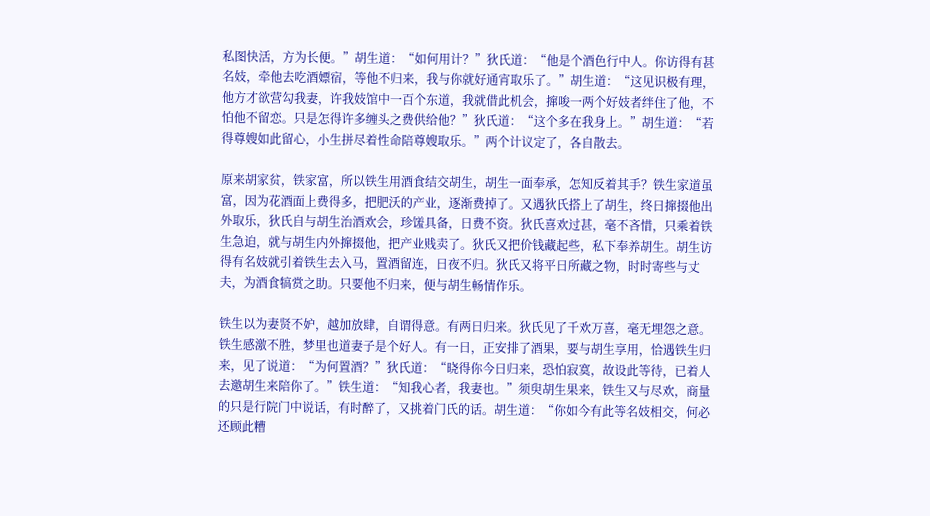私图快活，方为长便。”胡生道：“如何用计？”狄氏道：“他是个酒色行中人。你访得有甚名妓，牵他去吃酒嫖宿，等他不归来，我与你就好通宵取乐了。”胡生道：“这见识极有理，他方才欲营勾我妻，许我妓馆中一百个东道，我就借此机会，撺唆一两个好妓者绊住了他，不怕他不留恋。只是怎得许多缠头之费供给他？”狄氏道：“这个多在我身上。”胡生道：“若得尊嫂如此留心，小生拼尽着性命陪尊嫂取乐。”两个计议定了，各自散去。

原来胡家贫，铁家富，所以铁生用酒食结交胡生，胡生一面奉承，怎知反着其手？铁生家道虽富，因为花酒面上费得多，把肥沃的产业，逐渐费掉了。又遇狄氏搭上了胡生，终日撺掇他出外取乐，狄氏自与胡生治酒欢会，珍馐具备，日费不资。狄氏喜欢过甚，毫不吝惜，只乘着铁生急迫，就与胡生内外撺掇他，把产业贱卖了。狄氏又把价钱藏起些，私下奉养胡生。胡生访得有名妓就引着铁生去入马，置酒留连，日夜不归。狄氏又将平日所藏之物，时时寄些与丈夫，为酒食犒赏之助。只要他不归来，便与胡生畅情作乐。

铁生以为妻贤不妒，越加放肆，自谓得意。有两日归来。狄氏见了千欢万喜，毫无埋怨之意。铁生感激不胜，梦里也道妻子是个好人。有一日，正安排了酒果，要与胡生享用，恰遇铁生归来，见了说道：“为何置酒？”狄氏道：“晓得你今日归来，恐怕寂寞，故设此等待，已着人去邀胡生来陪你了。”铁生道：“知我心者，我妻也。”须臾胡生果来，铁生又与尽欢，商量的只是行院门中说话，有时醉了，又挑着门氏的话。胡生道：“你如今有此等名妓相交，何必还顾此糟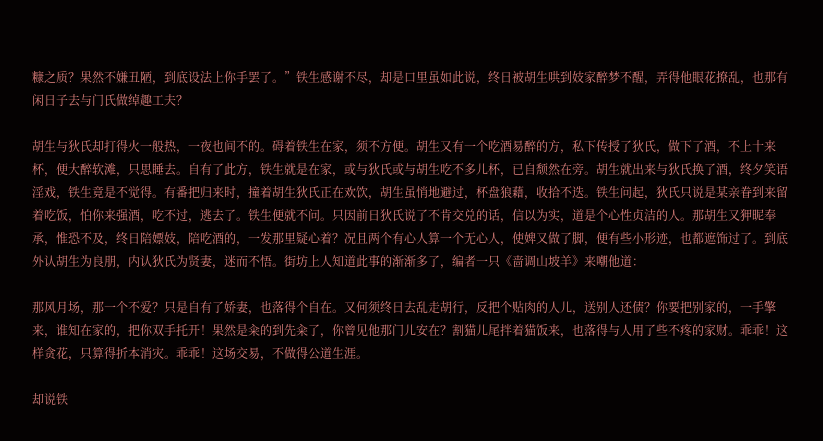糠之质？果然不嫌丑陋，到底设法上你手罢了。”铁生感谢不尽，却是口里虽如此说，终日被胡生哄到妓家醉梦不醒，弄得他眼花撩乱，也那有闲日子去与门氏做绰趣工夫？

胡生与狄氏却打得火一般热，一夜也间不的。碍着铁生在家，须不方便。胡生又有一个吃酒易醉的方，私下传授了狄氏，做下了酒，不上十来杯，便大醉软滩，只思睡去。自有了此方，铁生就是在家，或与狄氏或与胡生吃不多儿杯，已自颓然在旁。胡生就出来与狄氏换了酒，终夕笑语淫戏，铁生竟是不觉得。有番把归来时，撞着胡生狄氏正在欢饮，胡生虽悄地避过，杯盘狼藉，收拾不迭。铁生问起，狄氏只说是某亲眷到来留着吃饭，怕你来强酒，吃不过，逃去了。铁生便就不问。只因前日狄氏说了不肯交兑的话，信以为实，道是个心性贞洁的人。那胡生又狎昵奉承，惟恐不及，终日陪嫖妓，陪吃酒的，一发那里疑心着？况且两个有心人算一个无心人，使婢又做了脚，便有些小形迹，也都遮饰过了。到底外认胡生为良朋，内认狄氏为贤妻，迷而不悟。街坊上人知道此事的渐渐多了，编者一只《啬调山坡羊》来嘲他道：

那风月场，那一个不爱？只是自有了娇妻，也落得个自在。又何须终日去乱走胡行，反把个贴肉的人儿，送别人还债？你要把别家的，一手擎来，谁知在家的，把你双手托开！果然是籴的到先籴了，你曾见他那门儿安在？割猫儿尾拌着猫饭来，也落得与人用了些不疼的家财。乖乖！这样贪花，只算得折本消灾。乖乖！这场交易，不做得公道生涯。

却说铁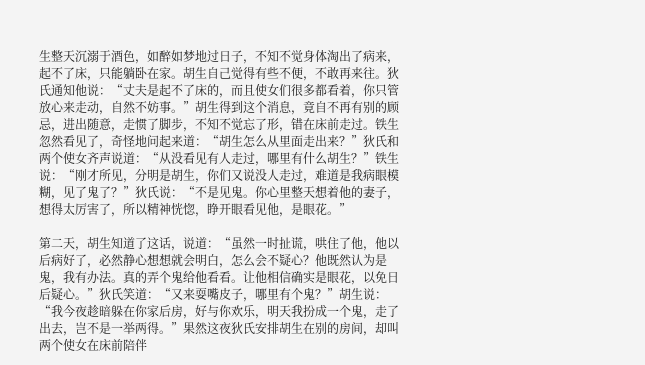生整天沉溺于酒色，如醉如梦地过日子，不知不觉身体淘出了病来，起不了床，只能躺卧在家。胡生自己觉得有些不便，不敢再来往。狄氏通知他说：“丈夫是起不了床的，而且使女们很多都看着，你只管放心来走动，自然不妨事。”胡生得到这个消息，竟自不再有别的顾忌，进出随意，走惯了脚步，不知不觉忘了形，错在床前走过。铁生忽然看见了，奇怪地问起来道：“胡生怎么从里面走出来？”狄氏和两个使女齐声说道：“从没看见有人走过，哪里有什么胡生？”铁生说：“刚才所见，分明是胡生，你们又说没人走过，难道是我病眼模糊，见了鬼了？”狄氏说：“不是见鬼。你心里整天想着他的妻子，想得太厉害了，所以精神恍惚，睁开眼看见他，是眼花。”

第二天，胡生知道了这话，说道：“虽然一时扯谎，哄住了他，他以后病好了，必然静心想想就会明白，怎么会不疑心？他既然认为是鬼，我有办法。真的弄个鬼给他看看。让他相信确实是眼花，以免日后疑心。”狄氏笑道：“又来耍嘴皮子，哪里有个鬼？”胡生说：“我今夜趁暗躲在你家后房，好与你欢乐，明天我扮成一个鬼，走了出去，岂不是一举两得。”果然这夜狄氏安排胡生在别的房间，却叫两个使女在床前陪伴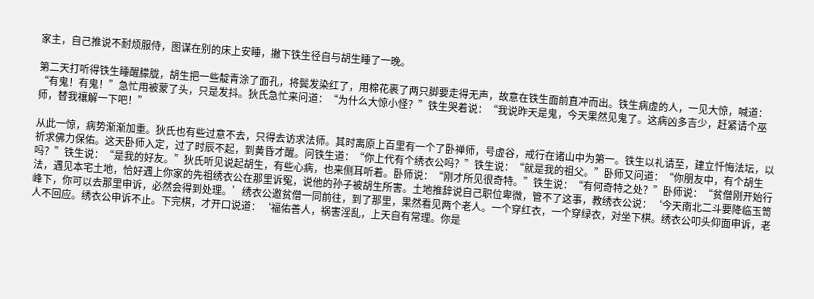家主，自己推说不耐烦服侍，图谋在别的床上安睡，撇下铁生径自与胡生睡了一晚。

第二天打听得铁生睡醒朦胧，胡生把一些靛青涂了面孔，将鬓发染红了，用棉花裹了两只脚要走得无声，故意在铁生面前直冲而出。铁生病虚的人，一见大惊，喊道：“有鬼！有鬼！”急忙用被蒙了头，只是发抖。狄氏急忙来问道：“为什么大惊小怪？”铁生哭着说：“我说昨天是鬼，今天果然见鬼了。这病凶多吉少，赶紧请个巫师，替我禳解一下吧！”

从此一惊，病势渐渐加重。狄氏也有些过意不去，只得去访求法师。其时离原上百里有一个了卧禅师，号虚谷，戒行在诸山中为第一。铁生以礼请至，建立忏悔法坛，以祈求佛力保佑。这天卧师入定，过了时辰不起，到黄昏才醒。问铁生道：“你上代有个绣衣公吗？”铁生说：“就是我的祖父。”卧师又问道：“你朋友中，有个胡生吗？”铁生说：“是我的好友。”狄氏听见说起胡生，有些心病，也来侧耳听着。卧师说：“刚才所见很奇特。”铁生说：“有何奇特之处？”卧师说：“贫僧刚开始行法，遇见本宅土地，恰好遇上你家的先祖绣衣公在那里诉冤，说他的孙子被胡生所害。土地推辞说自己职位卑微，管不了这事，教绣衣公说：‘今天南北二斗要降临玉笥峰下，你可以去那里申诉，必然会得到处理。’绣衣公邀贫僧一同前往，到了那里，果然看见两个老人。一个穿红衣，一个穿绿衣，对坐下棋。绣衣公叩头仰面申诉，老人不回应。绣衣公申诉不止。下完棋，才开口说道：‘福佑善人，祸害淫乱，上天自有常理。你是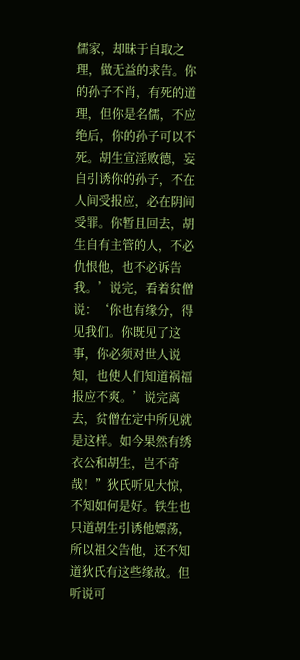儒家，却昧于自取之理，做无益的求告。你的孙子不肖，有死的道理，但你是名儒，不应绝后，你的孙子可以不死。胡生宣淫败德，妄自引诱你的孙子，不在人间受报应，必在阴间受罪。你暂且回去，胡生自有主管的人，不必仇恨他，也不必诉告我。’说完，看着贫僧说：‘你也有缘分，得见我们。你既见了这事，你必须对世人说知，也使人们知道祸福报应不爽。’说完离去，贫僧在定中所见就是这样。如今果然有绣衣公和胡生，岂不奇哉！”狄氏听见大惊，不知如何是好。铁生也只道胡生引诱他嫖荡，所以祖父告他，还不知道狄氏有这些缘故。但听说可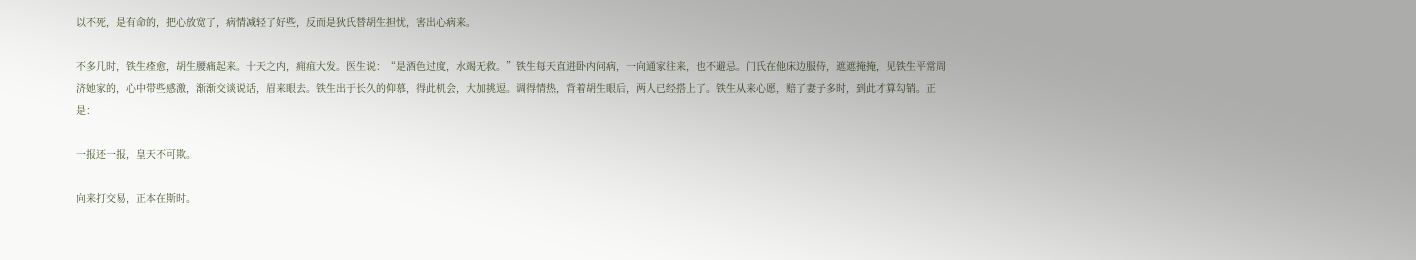以不死，是有命的，把心放宽了，病情减轻了好些，反而是狄氏替胡生担忧，害出心病来。

不多几时，铁生痊愈，胡生腰痛起来。十天之内，痈疽大发。医生说：“是酒色过度，水竭无救。”铁生每天直进卧内问病，一向通家往来，也不避忌。门氏在他床边服侍，遮遮掩掩，见铁生平常周济她家的，心中带些感激，渐渐交谈说话，眉来眼去。铁生出于长久的仰慕，得此机会，大加挑逗。调得情热，背着胡生眼后，两人已经搭上了。铁生从来心愿，赔了妻子多时，到此才算勾销。正是：

一报还一报，皇天不可欺。

向来打交易，正本在斯时。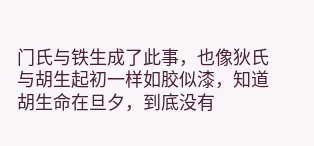门氏与铁生成了此事，也像狄氏与胡生起初一样如胶似漆，知道胡生命在旦夕，到底没有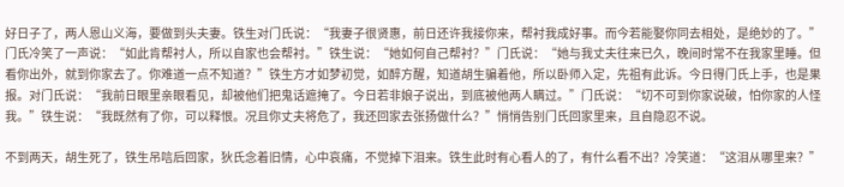好日子了，两人恩山义海，要做到头夫妻。铁生对门氏说：“我妻子很贤惠，前日还许我接你来，帮衬我成好事。而今若能娶你同去相处，是绝妙的了。”门氏冷笑了一声说：“如此肯帮衬人，所以自家也会帮衬。”铁生说：“她如何自己帮衬？”门氏说：“她与我丈夫往来已久，晚间时常不在我家里睡。但看你出外，就到你家去了。你难道一点不知道？”铁生方才如梦初觉，如醉方醒，知道胡生骗着他，所以卧师入定，先祖有此诉。今日得门氏上手，也是果报。对门氏说：“我前日眼里亲眼看见，却被他们把鬼话遮掩了。今日若非娘子说出，到底被他两人瞒过。”门氏说：“切不可到你家说破，怕你家的人怪我。”铁生说：“我既然有了你，可以释恨。况且你丈夫将危了，我还回家去张扬做什么？”悄悄告别门氏回家里来，且自隐忍不说。

不到两天，胡生死了，铁生吊唁后回家，狄氏念着旧情，心中哀痛，不觉掉下泪来。铁生此时有心看人的了，有什么看不出？冷笑道：“这泪从哪里来？”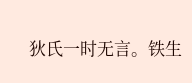狄氏一时无言。铁生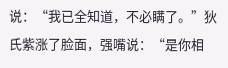说：“我已全知道，不必瞒了。”狄氏紫涨了脸面，强嘴说：“是你相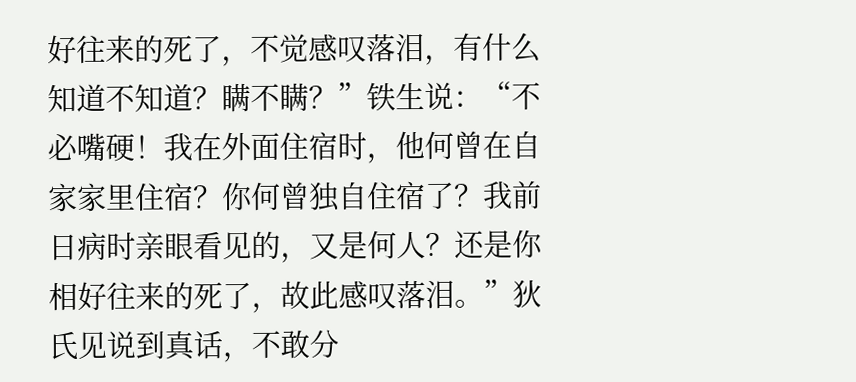好往来的死了，不觉感叹落泪，有什么知道不知道？瞒不瞒？”铁生说：“不必嘴硬！我在外面住宿时，他何曾在自家家里住宿？你何曾独自住宿了？我前日病时亲眼看见的，又是何人？还是你相好往来的死了，故此感叹落泪。”狄氏见说到真话，不敢分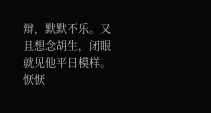辩，默默不乐。又且想念胡生，闭眼就见他平日模样。恹恹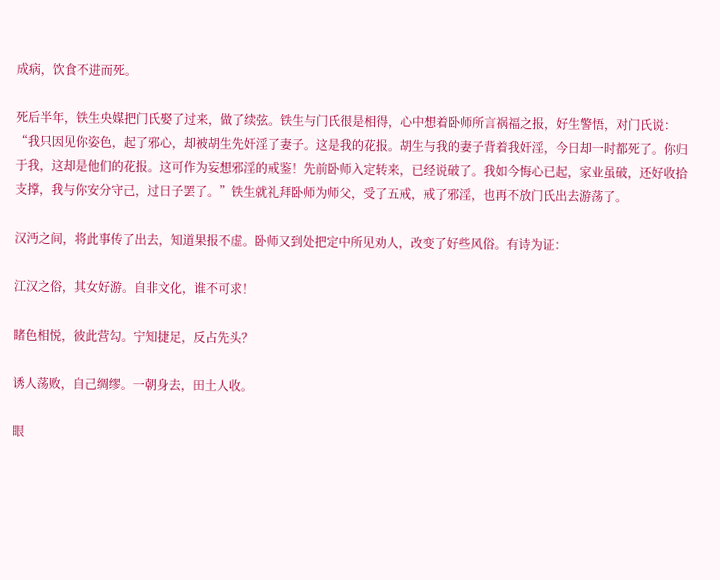成病，饮食不进而死。

死后半年，铁生央媒把门氏娶了过来，做了续弦。铁生与门氏很是相得，心中想着卧师所言祸福之报，好生警悟，对门氏说：“我只因见你姿色，起了邪心，却被胡生先奸淫了妻子。这是我的花报。胡生与我的妻子背着我奸淫，今日却一时都死了。你归于我，这却是他们的花报。这可作为妄想邪淫的戒鉴！先前卧师入定转来，已经说破了。我如今悔心已起，家业虽破，还好收拾支撑，我与你安分守己，过日子罢了。”铁生就礼拜卧师为师父，受了五戒，戒了邪淫，也再不放门氏出去游荡了。

汉沔之间，将此事传了出去，知道果报不虚。卧师又到处把定中所见劝人，改变了好些风俗。有诗为证：

江汉之俗，其女好游。自非文化，谁不可求！

睹色相悦，彼此营勾。宁知捷足，反占先头？

诱人荡败，自己绸缪。一朝身去，田土人收。

眼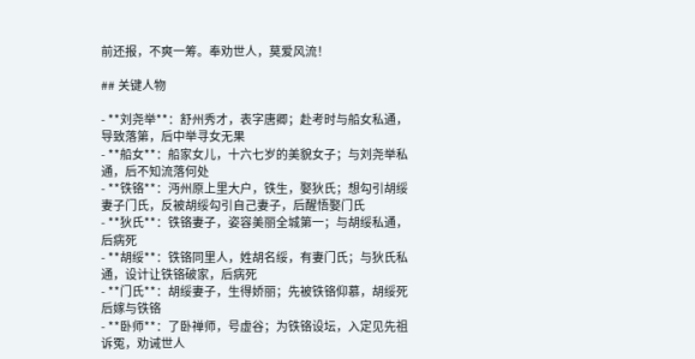前还报，不爽一筹。奉劝世人，莫爱风流！

## 关键人物

- **刘尧举**：舒州秀才，表字唐卿；赴考时与船女私通，导致落第，后中举寻女无果
- **船女**：船家女儿，十六七岁的美貌女子；与刘尧举私通，后不知流落何处
- **铁铬**：沔州原上里大户，铁生，娶狄氏；想勾引胡绥妻子门氏，反被胡绥勾引自己妻子，后醒悟娶门氏
- **狄氏**：铁铬妻子，姿容美丽全城第一；与胡绥私通，后病死
- **胡绥**：铁铬同里人，姓胡名绥，有妻门氏；与狄氏私通，设计让铁铬破家，后病死
- **门氏**：胡绥妻子，生得娇丽；先被铁铬仰慕，胡绥死后嫁与铁铬
- **卧师**：了卧禅师，号虚谷；为铁铬设坛，入定见先祖诉冤，劝诫世人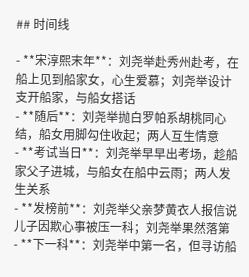## 时间线

- **宋淳熙末年**：刘尧举赴秀州赴考，在船上见到船家女，心生爱慕；刘尧举设计支开船家，与船女搭话
- **随后**：刘尧举抛白罗帕系胡桃同心结，船女用脚勾住收起；两人互生情意
- **考试当日**：刘尧举早早出考场，趁船家父子进城，与船女在船中云雨；两人发生关系
- **发榜前**：刘尧举父亲梦黄衣人报信说儿子因欺心事被压一科；刘尧举果然落第
- **下一科**：刘尧举中第一名，但寻访船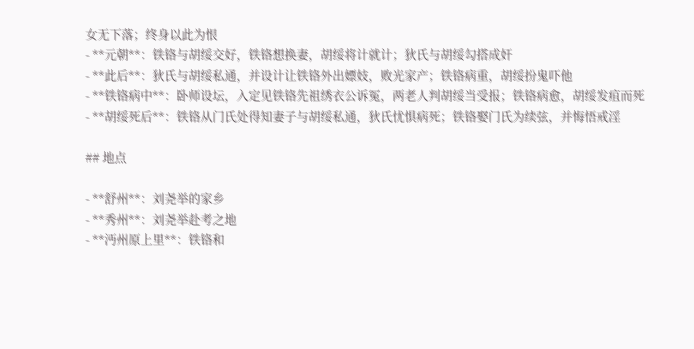女无下落；终身以此为恨
- **元朝**：铁铬与胡绥交好，铁铬想换妻，胡绥将计就计；狄氏与胡绥勾搭成奸
- **此后**：狄氏与胡绥私通，并设计让铁铬外出嫖妓，败光家产；铁铬病重，胡绥扮鬼吓他
- **铁铬病中**：卧师设坛，入定见铁铬先祖绣衣公诉冤，两老人判胡绥当受报；铁铬病愈，胡绥发疽而死
- **胡绥死后**：铁铬从门氏处得知妻子与胡绥私通，狄氏忧惧病死；铁铬娶门氏为续弦，并悔悟戒淫

## 地点

- **舒州**：刘尧举的家乡
- **秀州**：刘尧举赴考之地
- **沔州原上里**：铁铬和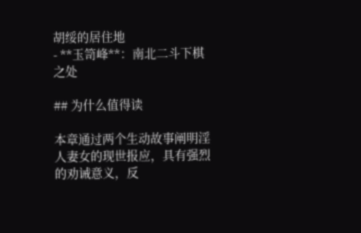胡绥的居住地
- **玉笥峰**：南北二斗下棋之处

## 为什么值得读

本章通过两个生动故事阐明淫人妻女的现世报应，具有强烈的劝诫意义，反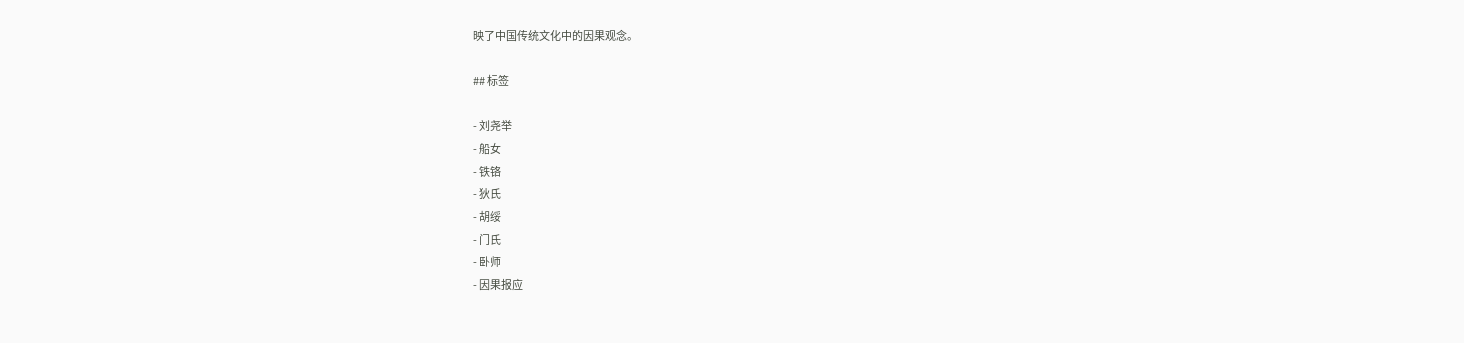映了中国传统文化中的因果观念。

## 标签

- 刘尧举
- 船女
- 铁铬
- 狄氏
- 胡绥
- 门氏
- 卧师
- 因果报应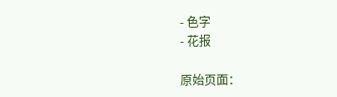- 色字
- 花报

原始页面：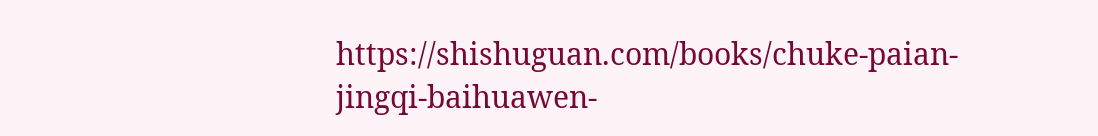https://shishuguan.com/books/chuke-paian-jingqi-baihuawen-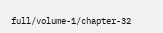full/volume-1/chapter-32